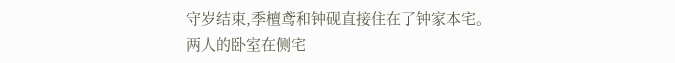守岁结束,季檀鸢和钟砚直接住在了钟家本宅。
两人的卧室在侧宅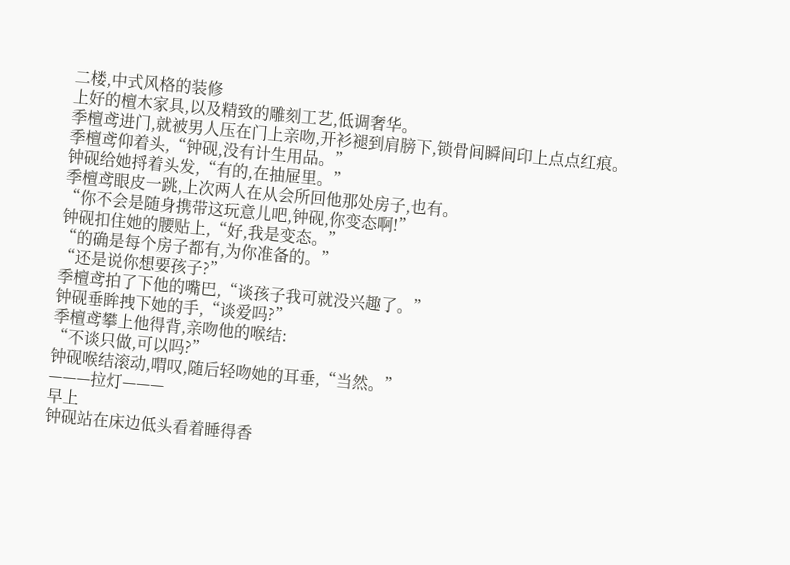二楼,中式风格的装修
上好的檀木家具,以及精致的雕刻工艺,低调奢华。
季檀鸢进门,就被男人压在门上亲吻,开衫褪到肩膀下,锁骨间瞬间印上点点红痕。
季檀鸢仰着头,“钟砚,没有计生用品。”
钟砚给她捋着头发,“有的,在抽屉里。”
季檀鸢眼皮一跳,上次两人在从会所回他那处房子,也有。
“你不会是随身携带这玩意儿吧,钟砚,你变态啊!”
钟砚扣住她的腰贴上,“好,我是变态。”
“的确是每个房子都有,为你准备的。”
“还是说你想要孩子?”
季檀鸢拍了下他的嘴巴,“谈孩子我可就没兴趣了。”
钟砚垂眸拽下她的手,“谈爱吗?”
季檀鸢攀上他得背,亲吻他的喉结:
“不谈只做,可以吗?”
钟砚喉结滚动,喟叹,随后轻吻她的耳垂,“当然。”
———拉灯———
早上
钟砚站在床边低头看着睡得香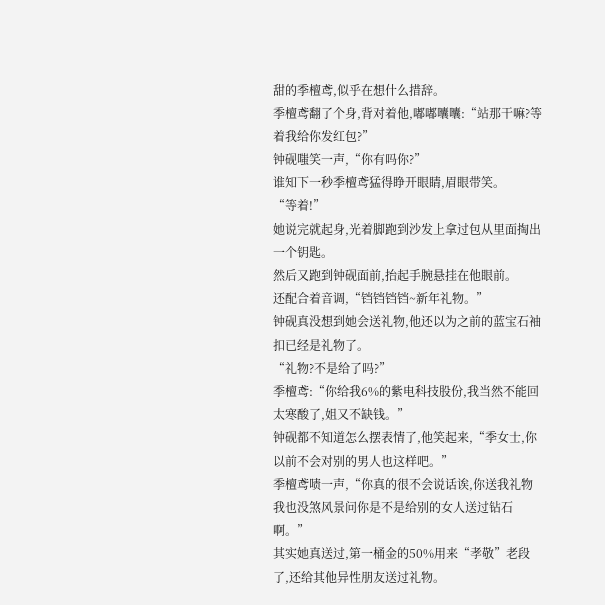甜的季檀鸢,似乎在想什么措辞。
季檀鸢翻了个身,背对着他,嘟嘟囔囔:“站那干嘛?等着我给你发红包?”
钟砚嗤笑一声,“你有吗你?”
谁知下一秒季檀鸢猛得睁开眼睛,眉眼带笑。
“等着!”
她说完就起身,光着脚跑到沙发上拿过包从里面掏出一个钥匙。
然后又跑到钟砚面前,抬起手腕悬挂在他眼前。
还配合着音调,“铛铛铛铛~新年礼物。”
钟砚真没想到她会送礼物,他还以为之前的蓝宝石袖扣已经是礼物了。
“礼物?不是给了吗?”
季檀鸢:“你给我6%的紫电科技股份,我当然不能回太寒酸了,姐又不缺钱。”
钟砚都不知道怎么摆表情了,他笑起来,“季女士,你以前不会对别的男人也这样吧。”
季檀鸢啧一声,“你真的很不会说话诶,你送我礼物我也没煞风景问你是不是给别的女人送过钻石啊。”
其实她真送过,第一桶金的50%用来“孝敬”老段了,还给其他异性朋友送过礼物。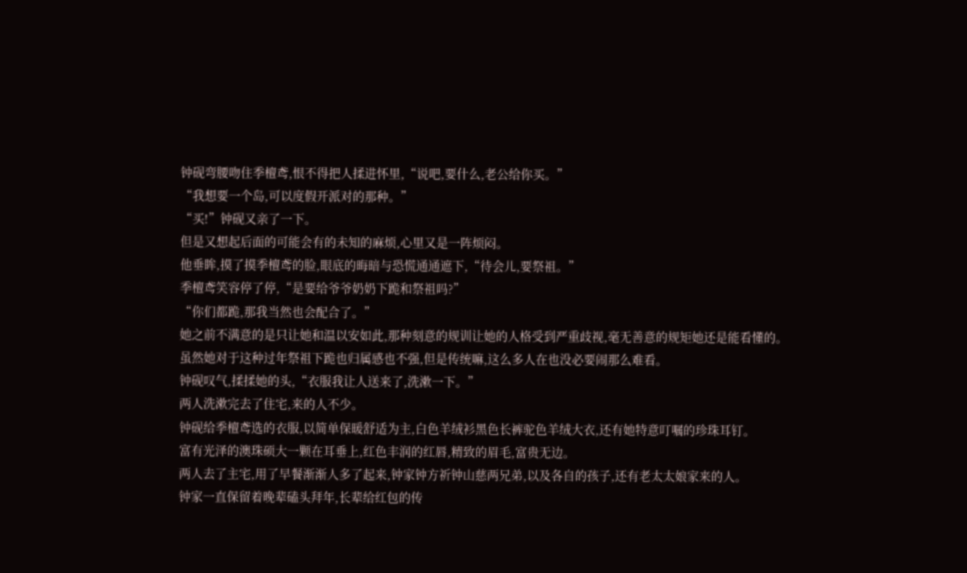钟砚弯腰吻住季檀鸢,恨不得把人揉进怀里,“说吧,要什么,老公给你买。”
“我想要一个岛,可以度假开派对的那种。”
“买!”钟砚又亲了一下。
但是又想起后面的可能会有的未知的麻烦,心里又是一阵烦闷。
他垂眸,摸了摸季檀鸢的脸,眼底的晦暗与恐慌通通遮下,“待会儿,要祭祖。”
季檀鸢笑容停了停,“是要给爷爷奶奶下跪和祭祖吗?”
“你们都跪,那我当然也会配合了。”
她之前不满意的是只让她和温以安如此,那种刻意的规训让她的人格受到严重歧视,毫无善意的规矩她还是能看懂的。
虽然她对于这种过年祭祖下跪也归属感也不强,但是传统嘛,这么多人在也没必要闹那么难看。
钟砚叹气,揉揉她的头,“衣服我让人送来了,洗漱一下。”
两人洗漱完去了住宅,来的人不少。
钟砚给季檀鸢选的衣服,以简单保暖舒适为主,白色羊绒衫黑色长裤驼色羊绒大衣,还有她特意叮嘱的珍珠耳钉。
富有光泽的澳珠硕大一颗在耳垂上,红色丰润的红唇,精致的眉毛,富贵无边。
两人去了主宅,用了早餐渐渐人多了起来,钟家钟方祈钟山慈两兄弟,以及各自的孩子,还有老太太娘家来的人。
钟家一直保留着晚辈磕头拜年,长辈给红包的传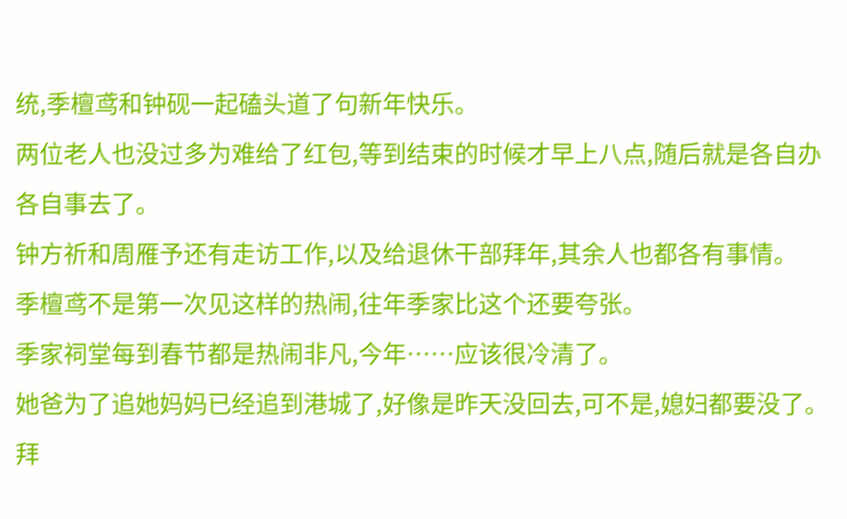统,季檀鸢和钟砚一起磕头道了句新年快乐。
两位老人也没过多为难给了红包,等到结束的时候才早上八点,随后就是各自办各自事去了。
钟方祈和周雁予还有走访工作,以及给退休干部拜年,其余人也都各有事情。
季檀鸢不是第一次见这样的热闹,往年季家比这个还要夸张。
季家祠堂每到春节都是热闹非凡,今年……应该很冷清了。
她爸为了追她妈妈已经追到港城了,好像是昨天没回去,可不是,媳妇都要没了。
拜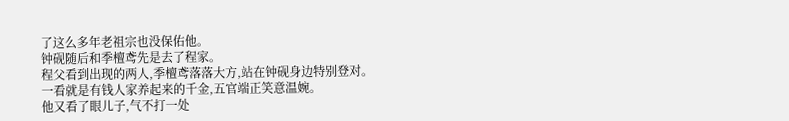了这么多年老祖宗也没保佑他。
钟砚随后和季檀鸢先是去了程家。
程父看到出现的两人,季檀鸢落落大方,站在钟砚身边特别登对。
一看就是有钱人家养起来的千金,五官端正笑意温婉。
他又看了眼儿子,气不打一处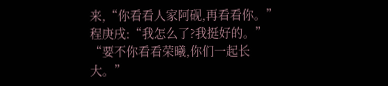来,“你看看人家阿砚,再看看你。”
程庚戌:“我怎么了?我挺好的。”
“要不你看看荣曦,你们一起长大。”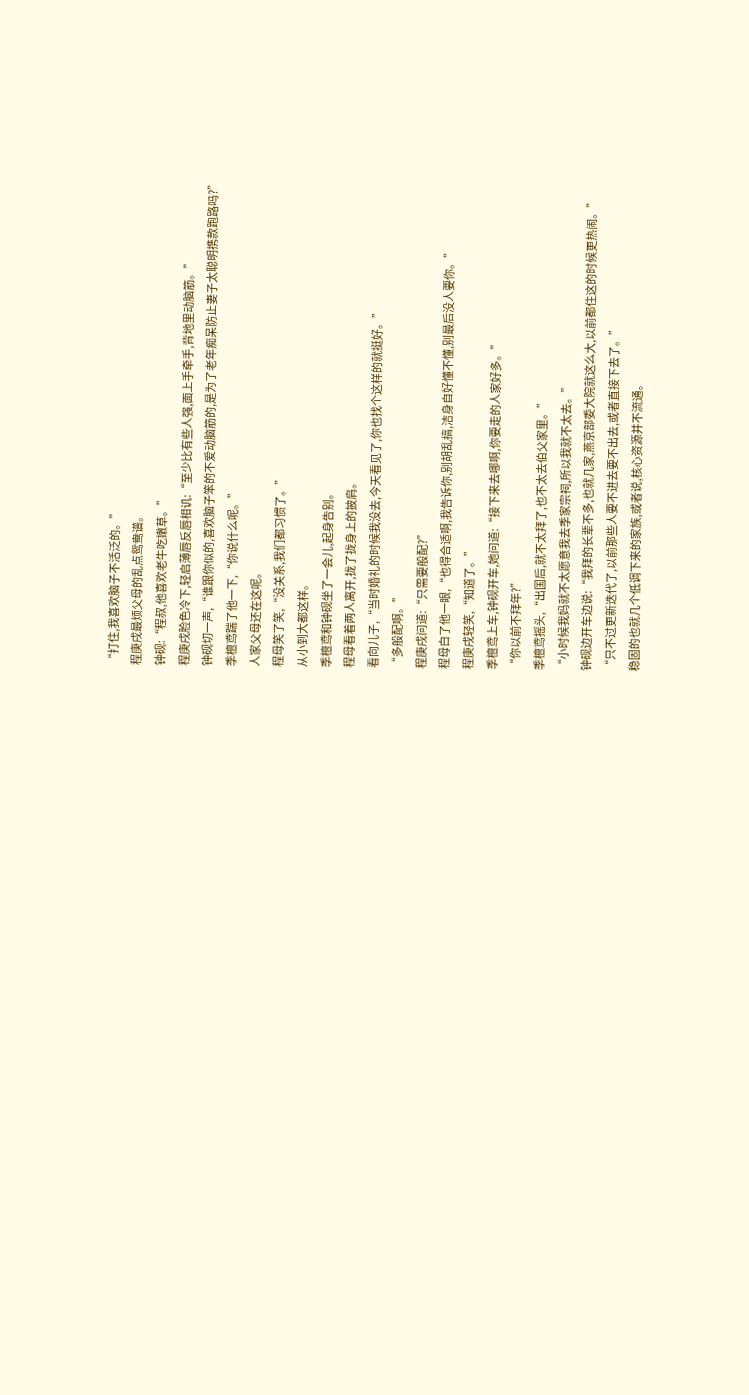“打住,我喜欢脑子不活泛的。”
程庚戌最烦父母的乱点鸳鸯谱。
钟砚:“程叔,他喜欢老牛吃嫩草。”
程庚戌脸色冷下,轻启薄唇反唇相讥:“至少比有些人强,面上手牵手,背地里动脑筋。”
钟砚切一声,“谁跟你似的,喜欢脑子笨的不爱动脑筋的,是为了老年痴呆防止妻子太聪明携款跑路吗?”
季檀鸢踹了他一下,“你说什么呢。”
人家父母还在这呢。
程母笑了笑,“没关系,我们都习惯了。”
从小到大都这样。
季檀鸢和钟砚坐了一会儿,起身告别。
程母看着两人离开,拢了拢身上的披肩。
看向儿子,“当时婚礼的时候我没去,今天看见了,你也找个这样的就挺好。”
“多般配啊。”
程庚戌问道:“只需要般配?”
程母白了他一眼,“也得合适啊,我告诉你,别胡乱搞,洁身自好懂不懂,别最后没人要你。”
程庚戌轻笑,“知道了。”
季檀鸢上车,钟砚开车,她问道:“接下来去哪啊,你要走的人家好多。”
“你以前不拜年?”
季檀鸢摇头,“出国后,就不太拜了,也不太去伯父家里。”
“小时候我妈就不太愿意我去季家宗祠,所以我就不太去。”
钟砚边开车边说:“我拜的长辈不多,也就几家,燕京部委大院就这么大,以前都住这的时候更热闹。”
“只不过更新迭代了,以前那些人要不进去要不出去,或者直接下去了。”
稳固的也就几个低调下来的家族,或者说,核心资源并不流通。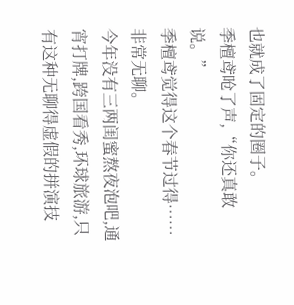也就成了固定的圈子。
季檀鸢呛了声,“你还真敢说。”
季檀鸢觉得这个春节过得……非常无聊。
今年没有三两闺蜜熬夜泡吧,通宵打牌,跨国看秀,环球旅游,只有这种无聊得虚假的拼演技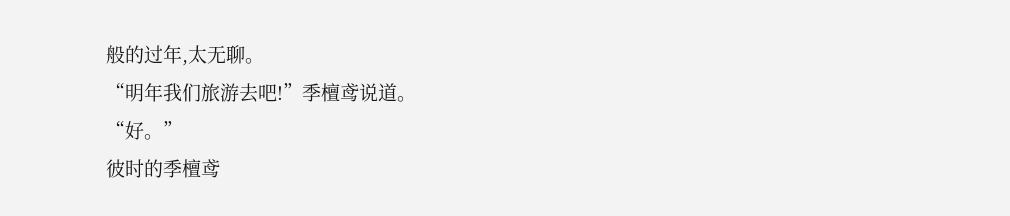般的过年,太无聊。
“明年我们旅游去吧!”季檀鸢说道。
“好。”
彼时的季檀鸢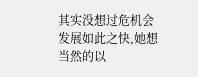其实没想过危机会发展如此之快,她想当然的以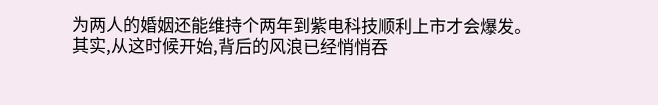为两人的婚姻还能维持个两年到紫电科技顺利上市才会爆发。
其实,从这时候开始,背后的风浪已经悄悄吞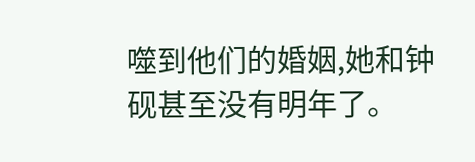噬到他们的婚姻,她和钟砚甚至没有明年了。